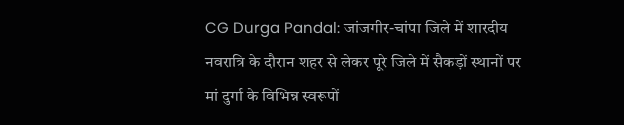CG Durga Pandal: जांजगीर-चांपा जिले में शारदीय नवरात्रि के दौरान शहर से लेकर पूरे जिले में सैकड़ों स्थानों पर मां दुर्गा के विभिन्न स्वरूपों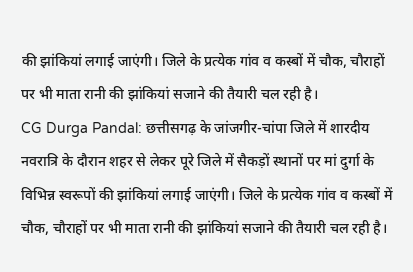की झांकियां लगाई जाएंगी। जिले के प्रत्येक गांव व कस्बों में चौक, चौराहों पर भी माता रानी की झांकियां सजाने की तैयारी चल रही है।
CG Durga Pandal: छत्तीसगढ़ के जांजगीर-चांपा जिले में शारदीय नवरात्रि के दौरान शहर से लेकर पूरे जिले में सैकड़ों स्थानों पर मां दुर्गा के विभिन्न स्वरूपों की झांकियां लगाई जाएंगी। जिले के प्रत्येक गांव व कस्बों में चौक, चौराहों पर भी माता रानी की झांकियां सजाने की तैयारी चल रही है।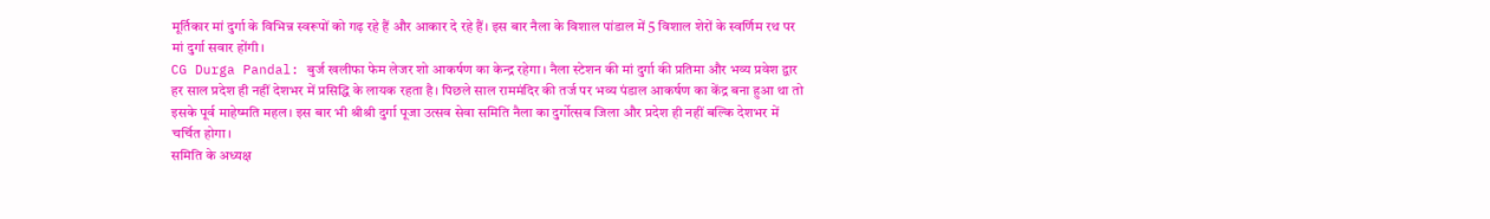मूर्तिकार मां दुर्गा के विभिन्न स्वरूपों को गढ़ रहे हैं और आकार दे रहे हैं। इस बार नैला के विशाल पांडाल में 5 विशाल शेरों के स्वर्णिम रथ पर मां दुर्गा सवार होंगी।
CG Durga Pandal: बुर्ज खलीफा फेम लेजर शो आकर्षण का केन्द्र रहेगा। नैला स्टेशन की मां दुर्गा की प्रतिमा और भव्य प्रवेश द्वार हर साल प्रदेश ही नहीं देशभर में प्रसिद्धि के लायक रहता है। पिछले साल राममंदिर की तर्ज पर भव्य पंडाल आकर्षण का केंद्र बना हुआ था तो इसके पूर्व माहेष्मति महल। इस बार भी श्रीश्री दुर्गा पूजा उत्सव सेवा समिति नैला का दुर्गोत्सव जिला और प्रदेश ही नहीं बल्कि देशभर में चर्चित होगा।
समिति के अध्यक्ष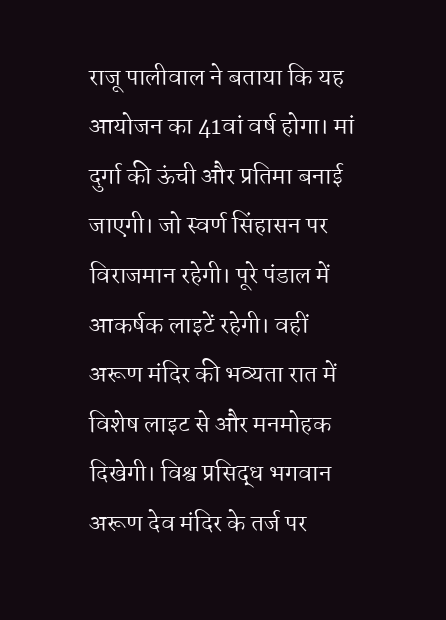राजू पालीवाल ने बताया कि यह आयोजन का 41वां वर्ष होगा। मां दुर्गा की ऊंची और प्रतिमा बनाई जाएगी। जो स्वर्ण सिंहासन पर विराजमान रहेगी। पूरे पंडाल में आकर्षक लाइटें रहेगी। वहीं अरूण मंदिर की भव्यता रात में विशेष लाइट से और मनमोहक दिखेगी। विश्व प्रसिद्ध भगवान अरूण देव मंदिर के तर्ज पर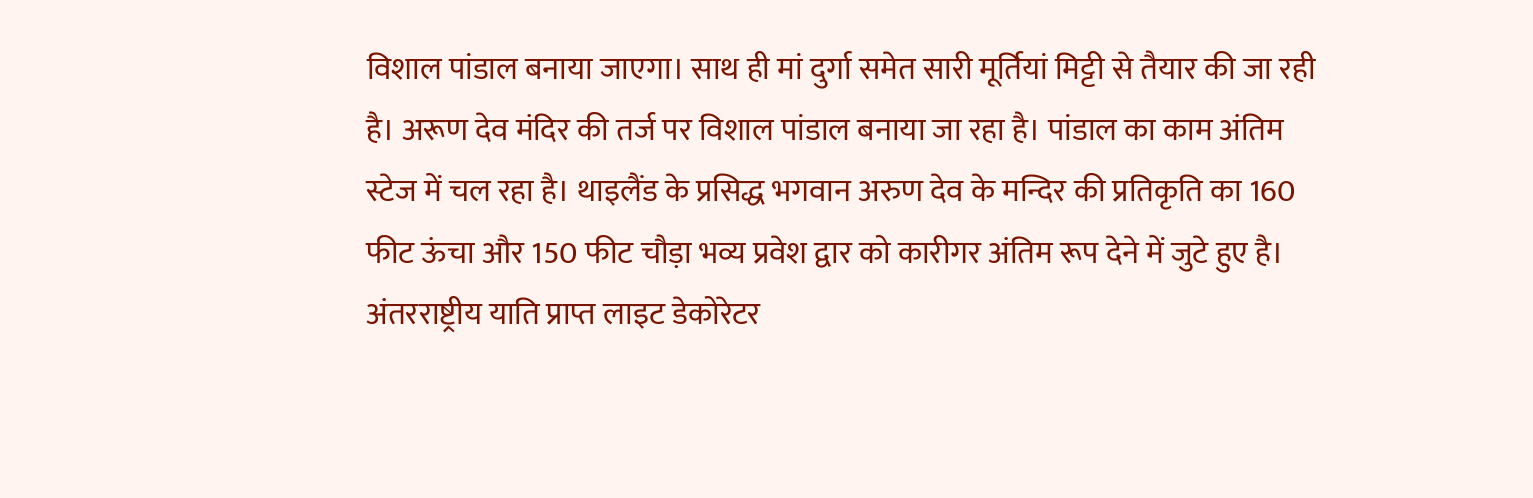विशाल पांडाल बनाया जाएगा। साथ ही मां दुर्गा समेत सारी मूर्तियां मिट्टी से तैयार की जा रही है। अरूण देव मंदिर की तर्ज पर विशाल पांडाल बनाया जा रहा है। पांडाल का काम अंतिम स्टेज में चल रहा है। थाइलैंड के प्रसिद्ध भगवान अरुण देव के मन्दिर की प्रतिकृति का 160 फीट ऊंचा और 150 फीट चौड़ा भव्य प्रवेश द्वार को कारीगर अंतिम रूप देने में जुटे हुए है।
अंतरराष्ट्रीय याति प्राप्त लाइट डेकोरेटर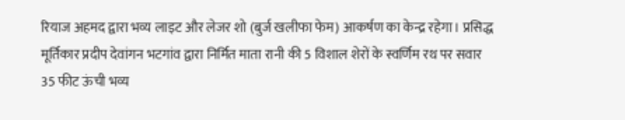रियाज अहमद द्वारा भव्य लाइट और लेजर शो (बुर्ज खलीफा फेम) आकर्षण का केन्द्र रहेगा। प्रसिद्ध मूर्तिकार प्रदीप देवांगन भटगांव द्वारा निर्मित माता रानी की 5 विशाल शेरों के स्वर्णिम रथ पर सवार 35 फीट ऊंची भव्य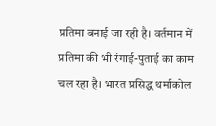प्रतिमा बनाई जा रही है। वर्तमान में प्रतिमा की भी रंगाई-पुताई का काम चल रहा है। भारत प्रसिद्ध थर्माकोल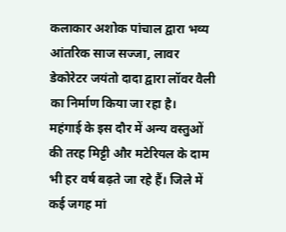कलाकार अशोक पांचाल द्वारा भव्य आंतरिक साज सज्जा, लावर डेकोरेटर जयंतो दादा द्वारा लॉवर वैली का निर्माण किया जा रहा है।
महंगाई के इस दौर में अन्य वस्तुओं की तरह मिट्टी और मटेरियल के दाम भी हर वर्ष बढ़ते जा रहे हैं। जिले में कई जगह मां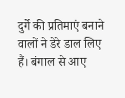दुर्गे की प्रतिमाएं बनाने वालों ने डेरे डाल लिए हैं। बंगाल से आए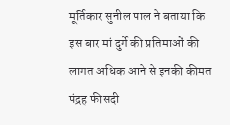मूर्तिकार सुनील पाल ने बताया कि इस बार मां दुर्गे की प्रतिमाओं की लागत अधिक आने से इनकी कीमत पंद्रह फीसदी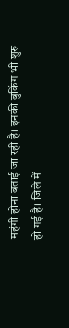महंगी होना बताई जा रही है। इनकी बुकिंग भी शुरु हो गई है। जिले में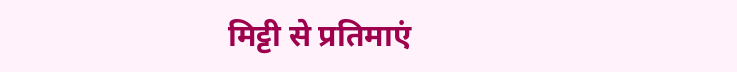मिट्टी से प्रतिमाएं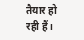तैयार हो रही हैं।